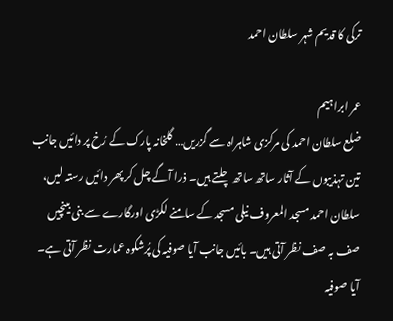ترکی کا قدیم شہر سلطان احمد

عمر ابراہیم
ضلع سلطان احمد کی مرکزی شاہراہ سے گزریں… گلخانہ پارک کے رُخ پر دائیں جانب تین تہذیبوں کے آثار ساتھ ساتھ چلتے ہیں۔ ذرا آگے چل کر پھر دائیں رستہ لیں، سلطان احمد مسجد المعروف نیلی مسجد کے سامنے لکڑی اورگارے سے بنی بینچیں صف بہ صف نظر آتی ہیں۔ بائیں جانب آیا صوفیہ کی پُرشکوہ عمارت نظر آتی ہے۔ آیا صوفیہ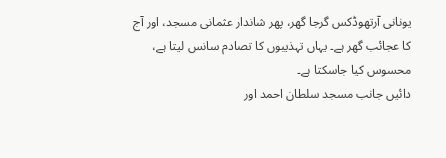یونانی آرتھوڈکس گرجا گھر، پھر شاندار عثمانی مسجد، اور آج کا عجائب گھر ہے۔ یہاں تہذیبوں کا تصادم سانس لیتا ہے، محسوس کیا جاسکتا ہے۔
دائیں جانب مسجد سلطان احمد اور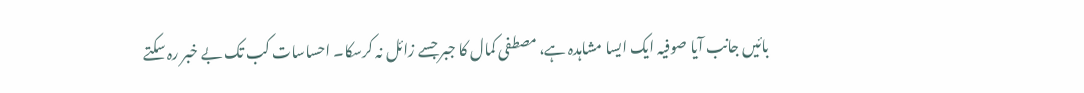بائیں جانب آیا صوفیہ ایک ایسا مشاہدہ ہے، مصطفی کمال کا جبر جسے زائل نہ کرسکا۔ احساسات کب تک بے خبر رہ سکتے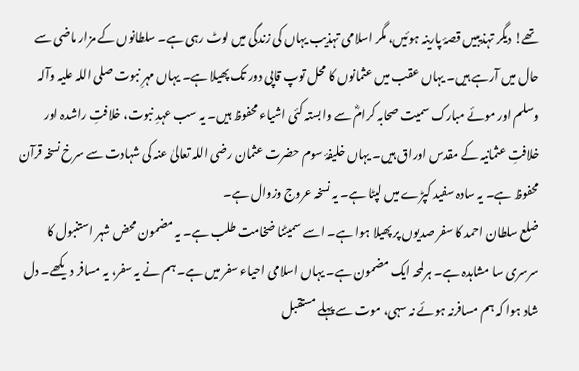تھے! دیگر تہذیبیں قصۂ پارینہ ہوئیں، مگر اسلامی تہذیب یہاں کی زندگی میں لوٹ رہی ہے۔ سلطانوں کے مزار ماضی سے حال میں آرہے ہیں۔ یہاں عقب میں عثمانوں کا محل توپ قاپی دور تک پھیلا ہے۔ یہاں مہرِ نبوت صلی اللہ علیہ وآلہ وسلم اور موئے مبارک سمیت صحابہ کرامؓ سے وابستہ کئی اشیاء محفوظ ہیں۔ یہ سب عہدِ نبوت، خلافتِ راشدہ اور خلافتِ عثمانیہ کے مقدس اوراق ہیں۔ یہاں خلیفۂ سوم حضرت عثمان رضی اللہ تعالیٰ عنہ کی شہادت سے سرخ نسخہ قرآن محفوظ ہے۔ یہ سادہ سفید کپڑے میں لپٹا ہے۔ یہ نسخہ عروج وزوال ہے۔
ضلع سلطان احمد کا سفر صدیوں پر پھیلا ہوا ہے۔ اسے سمیٹنا ضخامت طلب ہے۔ یہ مضمون محض شہر استنبول کا سرسری سا مشاہدہ ہے۔ ہرلمحہ ایک مضمون ہے۔ یہاں اسلامی احیاء سفر میں ہے۔ ہم نے یہ سفر، یہ مسافر دیکھے۔ دل شاد ہوا کہ ہم مسافرنہ ہوئے نہ سہی، موت سے پہلے مستقبل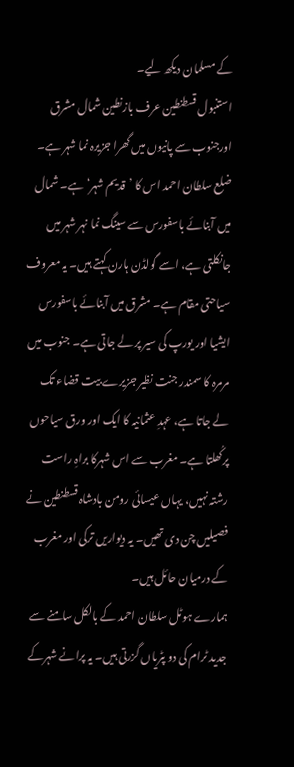کے مسلمان دیکھ لیے۔
استنبول قسطنطین عرف بازنطین شمال مشرق اورجنوب سے پانیوں میں گھرا جزیرہ نما شہر ہے۔ ضلع سلطان احمد اس کا ’قدیم شہر‘ ہے۔ شمال میں آبنائے باسفورس سے سینگ نما نہر شہر میں جانکلتی ہے، اسے گولڈن ہارن کہتے ہیں۔ یہ معروف سیاحتی مقام ہے۔ مشرق میں آبنائے باسفورس ایشیا اور یورپ کی سیر پر لے جاتی ہے۔ جنوب میں مرمرہ کا سمندر جنت نظیر جزیرے بیت قضاء تک لے جاتا ہے، عہدِ عثمانیہ کا ایک اور ورق سیاحوں پرکُھلتا ہے۔ مغرب سے اس شہرکا براہِ راست رشتہ نہیں، یہاں عیسائی رومن بادشاہ قسطنطین نے فصیلیں چن دی تھیں۔ یہ دیواریں ترکی اور مغرب کے درمیان حائل ہیں۔
ہمارے ہوٹل سلطان احمد کے بالکل سامنے سے جدید ٹرام کی دو پٹریاں گزرتی ہیں۔ یہ پرانے شہرکے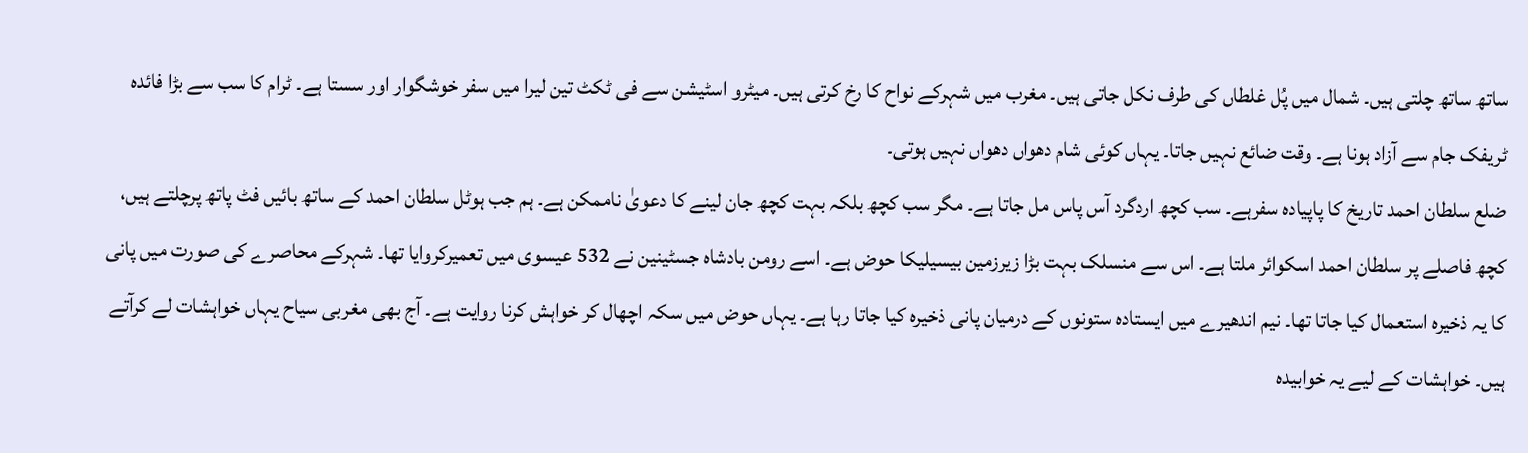ساتھ ساتھ چلتی ہیں۔ شمال میں پُل غلطاں کی طرف نکل جاتی ہیں۔ مغرب میں شہرکے نواح کا رخ کرتی ہیں۔ میٹرو اسٹیشن سے فی ٹکٹ تین لیرا میں سفر خوشگوار اور سستا ہے۔ ٹرام کا سب سے بڑا فائدہ ٹریفک جام سے آزاد ہونا ہے۔ وقت ضائع نہیں جاتا۔ یہاں کوئی شام دھواں دھواں نہیں ہوتی۔
ضلع سلطان احمد تاریخ کا پاپیادہ سفرہے۔ سب کچھ اردگرد آس پاس مل جاتا ہے۔ مگر سب کچھ بلکہ بہت کچھ جان لینے کا دعویٰ ناممکن ہے۔ ہم جب ہوٹل سلطان احمد کے ساتھ بائیں فٹ پاتھ پرچلتے ہیں، کچھ فاصلے پر سلطان احمد اسکوائر ملتا ہے۔ اس سے منسلک بہت بڑا زیرزمین بیسیلیکا حوض ہے۔ اسے رومن بادشاہ جسٹینین نے 532 عیسوی میں تعمیرکروایا تھا۔ شہرکے محاصرے کی صورت میں پانی کا یہ ذخیرہ استعمال کیا جاتا تھا۔ نیم اندھیرے میں ایستادہ ستونوں کے درمیان پانی ذخیرہ کیا جاتا رہا ہے۔ یہاں حوض میں سکہ اچھال کر خواہش کرنا روایت ہے۔ آج بھی مغربی سیاح یہاں خواہشات لے کرآتے ہیں۔ خواہشات کے لیے یہ خوابیدہ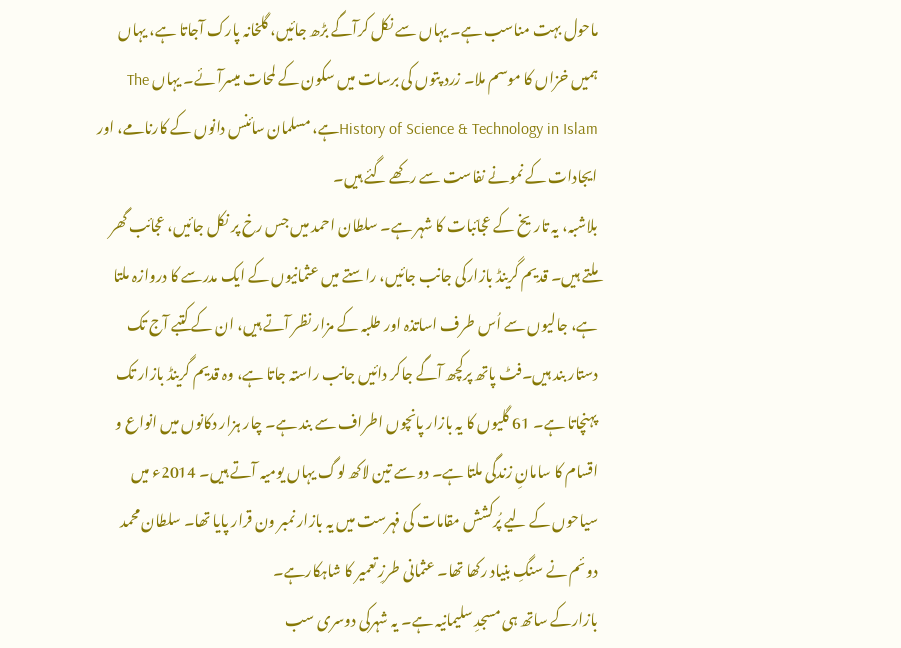ماحول بہت مناسب ہے۔ یہاں سے نکل کرآگے بڑھ جائیں، گلخانہ پارک آجاتا ہے، یہاں ہمیں خزاں کا موسم ملا۔ زرد پتوں کی برسات میں سکون کے لمحات میسرآئے۔ یہاں The History of Science & Technology in Islamہے، مسلمان سائنس دانوں کے کارنامے، اور ایجادات کے نمونے نفاست سے رکھے گئے ہیں۔
بلاشبہ، یہ تاریخ کے عجائبات کا شہر ہے۔ سلطان احمد میں جس رخ پر نکل جائیں، عجائب گھر ملتے ہیں۔ قدیم گرینڈ بازارکی جانب جائیں، راستے میں عثمانیوں کے ایک مدرسے کا دروازہ ملتا ہے، جالیوں سے اُس طرف اساتذہ اور طلبہ کے مزار نظر آتے ہیں، ان کے کتبے آج تک دستار بند ہیں۔فٹ پاتھ پرکچھ آگے جاکر دائیں جانب راستہ جاتا ہے، وہ قدیم گرینڈ بازار تک پہنچاتا ہے۔ 61 گلیوں کا یہ بازار پانچوں اطراف سے بند ہے۔ چار ہزار دکانوں میں انواع و اقسام کا سامانِ زندگی ملتا ہے۔ دو سے تین لاکھ لوگ یہاں یومیہ آتے ہیں۔ 2014ء میں سیاحوں کے لیے پُرکشش مقامات کی فہرست میں یہ بازار نمبر ون قرار پایا تھا۔ سلطان محمد دوئم نے سنگِ بنیاد رکھا تھا۔ عثمانی طرزِ تعمیر کا شاہکارہے۔
بازارکے ساتھ ہی مسجدِ سلیمانیہ ہے۔ یہ شہرکی دوسری سب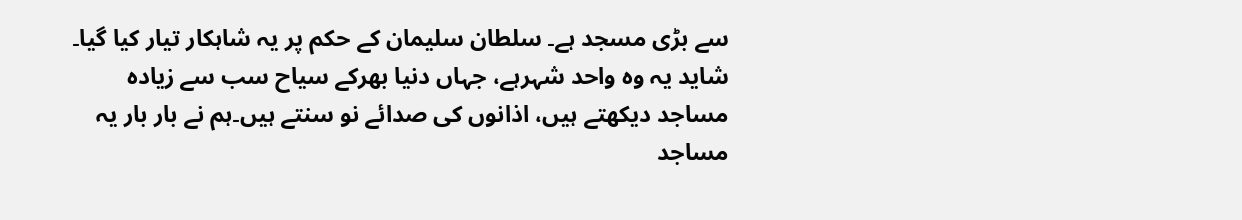سے بڑی مسجد ہے۔ سلطان سلیمان کے حکم پر یہ شاہکار تیار کیا گیا۔ شاید یہ وہ واحد شہرہے، جہاں دنیا بھرکے سیاح سب سے زیادہ مساجد دیکھتے ہیں، اذانوں کی صدائے نو سنتے ہیں۔ہم نے بار بار یہ مساجد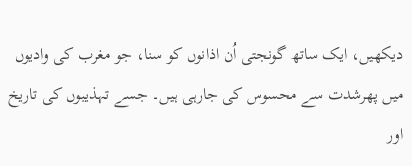دیکھیں، ایک ساتھ گونجتی اُن اذانوں کو سنا، جو مغرب کی وادیوں میں پھرشدت سے محسوس کی جارہی ہیں۔ جسے تہذیبوں کی تاریخ اور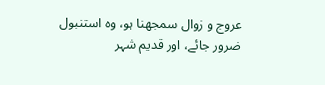عروج و زوال سمجھنا ہو، وہ استنبول ضرور جائے، اور قدیم شہر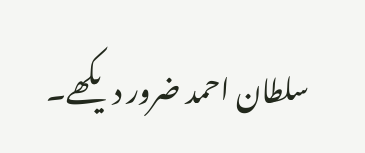سلطان احمد ضرور دیکھے۔